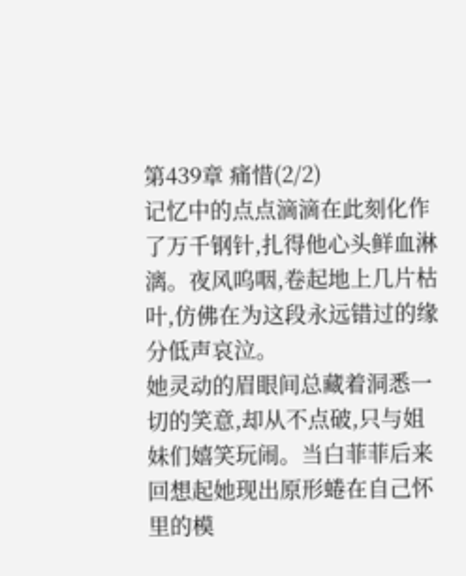第439章 痛惜(2/2)
记忆中的点点滴滴在此刻化作了万千钢针,扎得他心头鲜血淋漓。夜风呜咽,卷起地上几片枯叶,仿佛在为这段永远错过的缘分低声哀泣。
她灵动的眉眼间总藏着洞悉一切的笑意,却从不点破,只与姐妹们嬉笑玩闹。当白菲菲后来回想起她现出原形蜷在自己怀里的模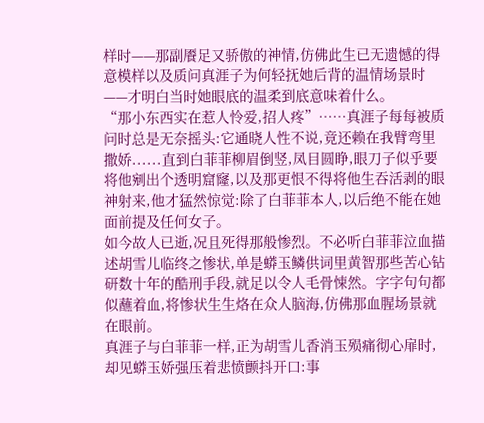样时——那副餍足又骄傲的神情,仿佛此生已无遗憾的得意模样以及质问真涯子为何轻抚她后背的温情场景时——才明白当时她眼底的温柔到底意味着什么。
“那小东西实在惹人怜爱,招人疼”……真涯子每每被质问时总是无奈摇头:它通晓人性不说,竟还赖在我臂弯里撒娇......直到白菲菲柳眉倒竖,凤目圆睁,眼刀子似乎要将他剜出个透明窟窿,以及那更恨不得将他生吞活剥的眼神射来,他才猛然惊觉:除了白菲菲本人,以后绝不能在她面前提及任何女子。
如今故人已逝,况且死得那般惨烈。不必听白菲菲泣血描述胡雪儿临终之惨状,单是蟒玉鳞供词里黄智那些苦心钻研数十年的酷刑手段,就足以令人毛骨悚然。字字句句都似蘸着血,将惨状生生烙在众人脑海,仿佛那血腥场景就在眼前。
真涯子与白菲菲一样,正为胡雪儿香消玉殒痛彻心扉时,却见蟒玉娇强压着悲愤颤抖开口:事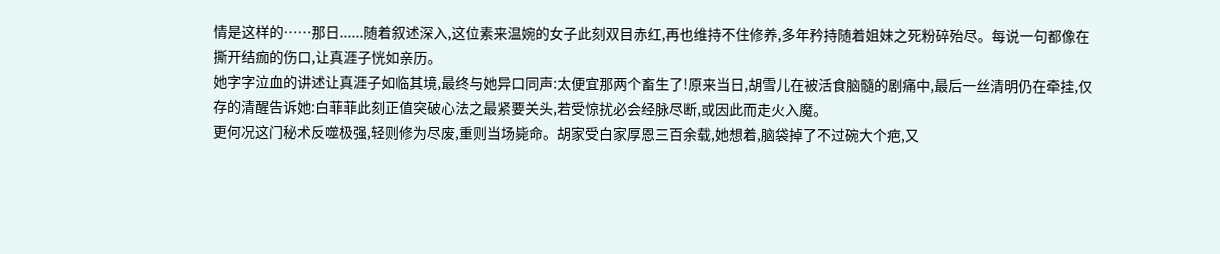情是这样的……那日......随着叙述深入,这位素来温婉的女子此刻双目赤红,再也维持不住修养,多年矜持随着姐妹之死粉碎殆尽。每说一句都像在撕开结痂的伤口,让真涯子恍如亲历。
她字字泣血的讲述让真涯子如临其境,最终与她异口同声:太便宜那两个畜生了!原来当日,胡雪儿在被活食脑髓的剧痛中,最后一丝清明仍在牵挂,仅存的清醒告诉她:白菲菲此刻正值突破心法之最紧要关头,若受惊扰必会经脉尽断,或因此而走火入魔。
更何况这门秘术反噬极强,轻则修为尽废,重则当场毙命。胡家受白家厚恩三百余载,她想着,脑袋掉了不过碗大个疤,又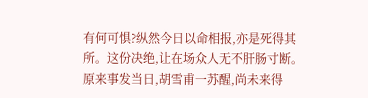有何可惧?纵然今日以命相报,亦是死得其所。这份决绝,让在场众人无不肝肠寸断。
原来事发当日,胡雪甫一苏醒,尚未来得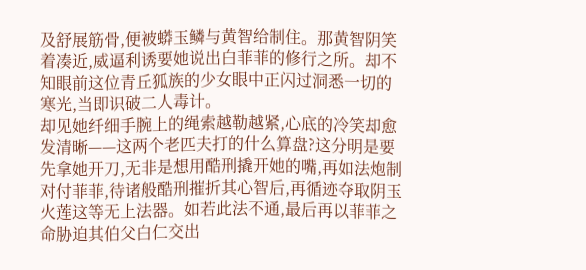及舒展筋骨,便被蟒玉鳞与黄智给制住。那黄智阴笑着凑近,威逼利诱要她说出白菲菲的修行之所。却不知眼前这位青丘狐族的少女眼中正闪过洞悉一切的寒光,当即识破二人毒计。
却见她纤细手腕上的绳索越勒越紧,心底的冷笑却愈发清晰——这两个老匹夫打的什么算盘?这分明是要先拿她开刀,无非是想用酷刑撬开她的嘴,再如法炮制对付菲菲,待诸般酷刑摧折其心智后,再循迹夺取阴玉火莲这等无上法器。如若此法不通,最后再以菲菲之命胁迫其伯父白仁交出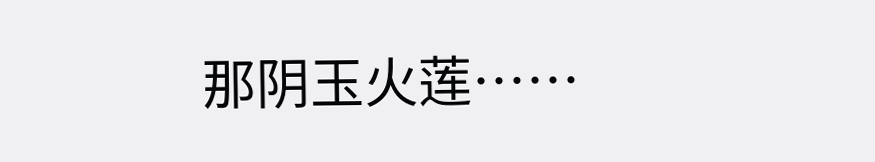那阴玉火莲……